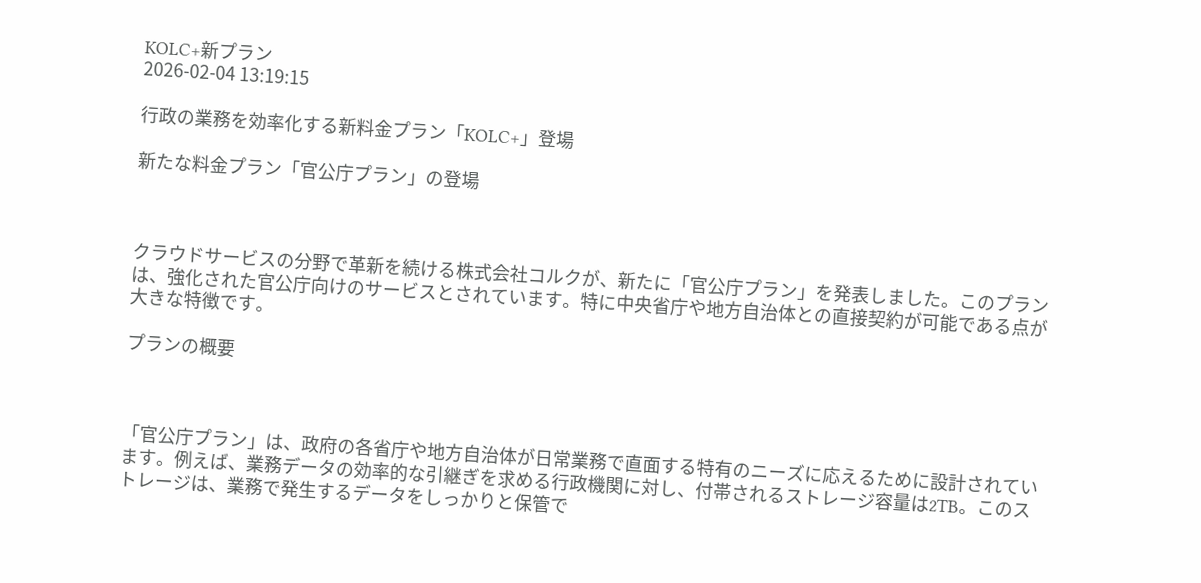KOLC+新プラン
2026-02-04 13:19:15

行政の業務を効率化する新料金プラン「KOLC+」登場

新たな料金プラン「官公庁プラン」の登場



クラウドサービスの分野で革新を続ける株式会社コルクが、新たに「官公庁プラン」を発表しました。このプランは、強化された官公庁向けのサービスとされています。特に中央省庁や地方自治体との直接契約が可能である点が大きな特徴です。

プランの概要



「官公庁プラン」は、政府の各省庁や地方自治体が日常業務で直面する特有のニーズに応えるために設計されています。例えば、業務データの効率的な引継ぎを求める行政機関に対し、付帯されるストレージ容量は2TB。このストレージは、業務で発生するデータをしっかりと保管で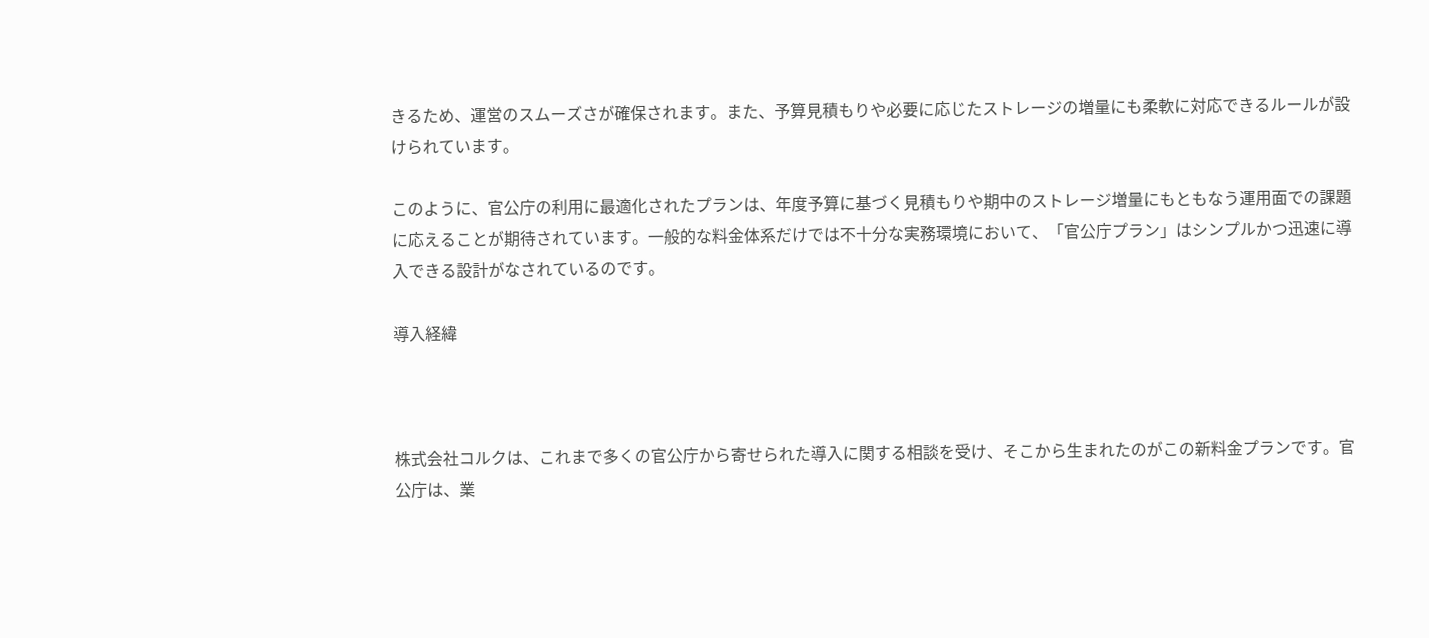きるため、運営のスムーズさが確保されます。また、予算見積もりや必要に応じたストレージの増量にも柔軟に対応できるルールが設けられています。

このように、官公庁の利用に最適化されたプランは、年度予算に基づく見積もりや期中のストレージ増量にもともなう運用面での課題に応えることが期待されています。一般的な料金体系だけでは不十分な実務環境において、「官公庁プラン」はシンプルかつ迅速に導入できる設計がなされているのです。

導入経緯



株式会社コルクは、これまで多くの官公庁から寄せられた導入に関する相談を受け、そこから生まれたのがこの新料金プランです。官公庁は、業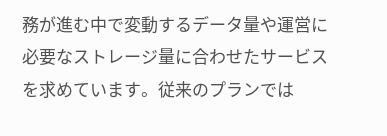務が進む中で変動するデータ量や運営に必要なストレージ量に合わせたサービスを求めています。従来のプランでは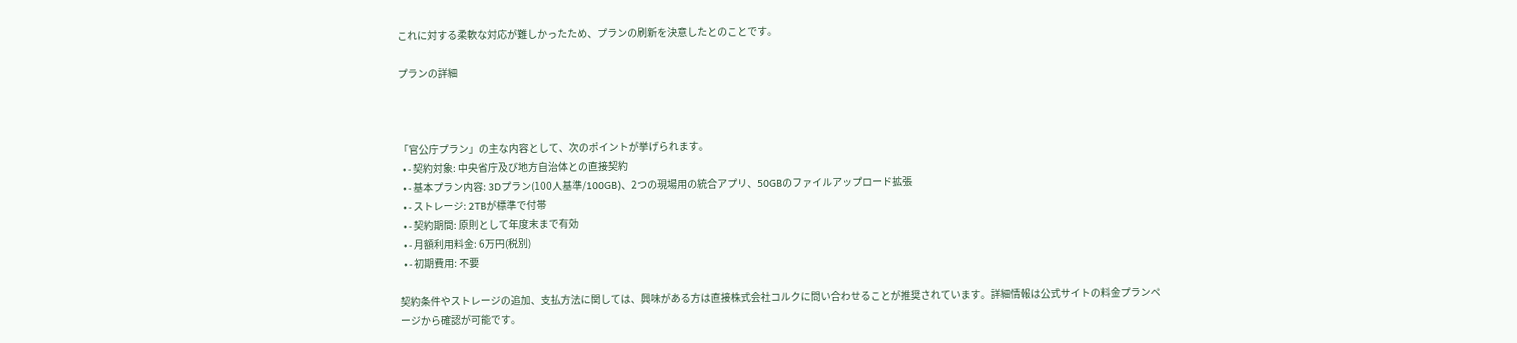これに対する柔軟な対応が難しかったため、プランの刷新を決意したとのことです。

プランの詳細



「官公庁プラン」の主な内容として、次のポイントが挙げられます。
  • - 契約対象: 中央省庁及び地方自治体との直接契約
  • - 基本プラン内容: 3Dプラン(100人基準/100GB)、2つの現場用の統合アプリ、50GBのファイルアップロード拡張
  • - ストレージ: 2TBが標準で付帯
  • - 契約期間: 原則として年度末まで有効
  • - 月額利用料金: 6万円(税別)
  • - 初期費用: 不要

契約条件やストレージの追加、支払方法に関しては、興味がある方は直接株式会社コルクに問い合わせることが推奨されています。詳細情報は公式サイトの料金プランページから確認が可能です。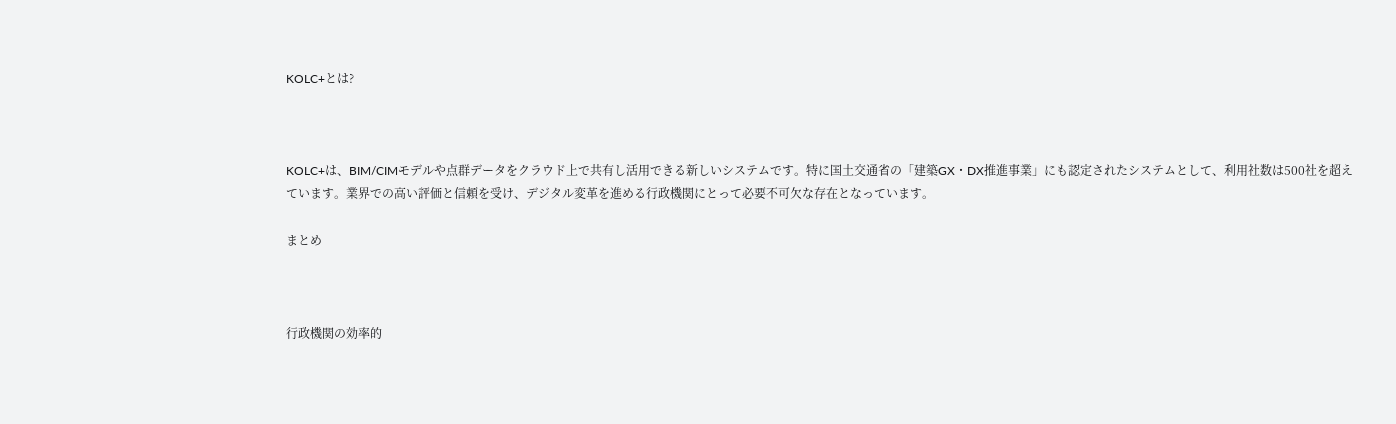KOLC+とは?



KOLC+は、BIM/CIMモデルや点群データをクラウド上で共有し活用できる新しいシステムです。特に国土交通省の「建築GX・DX推進事業」にも認定されたシステムとして、利用社数は500社を超えています。業界での高い評価と信頼を受け、デジタル変革を進める行政機関にとって必要不可欠な存在となっています。

まとめ



行政機関の効率的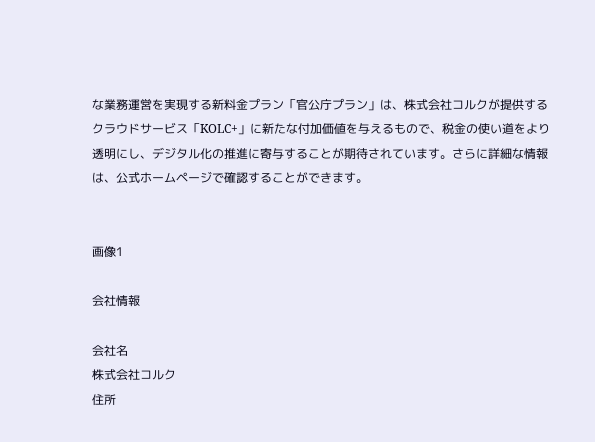な業務運営を実現する新料金プラン「官公庁プラン」は、株式会社コルクが提供するクラウドサービス「KOLC+」に新たな付加価値を与えるもので、税金の使い道をより透明にし、デジタル化の推進に寄与することが期待されています。さらに詳細な情報は、公式ホームページで確認することができます。


画像1

会社情報

会社名
株式会社コルク
住所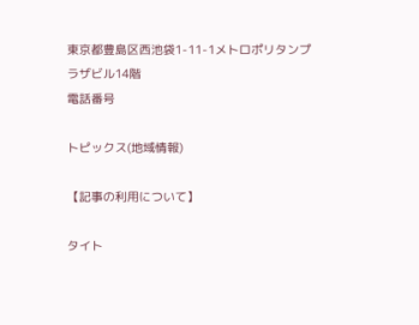東京都豊島区西池袋1-11-1メトロポリタンプラザビル14階
電話番号

トピックス(地域情報)

【記事の利用について】

タイト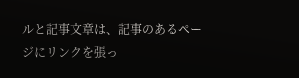ルと記事文章は、記事のあるページにリンクを張っ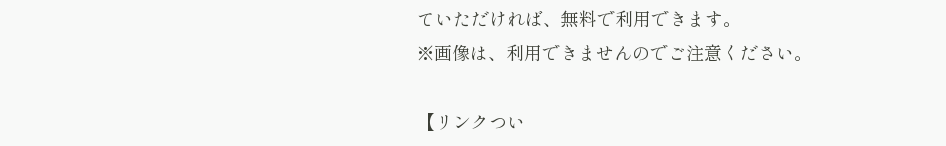ていただければ、無料で利用できます。
※画像は、利用できませんのでご注意ください。

【リンクつい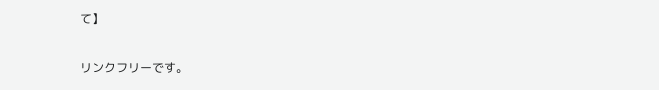て】

リンクフリーです。